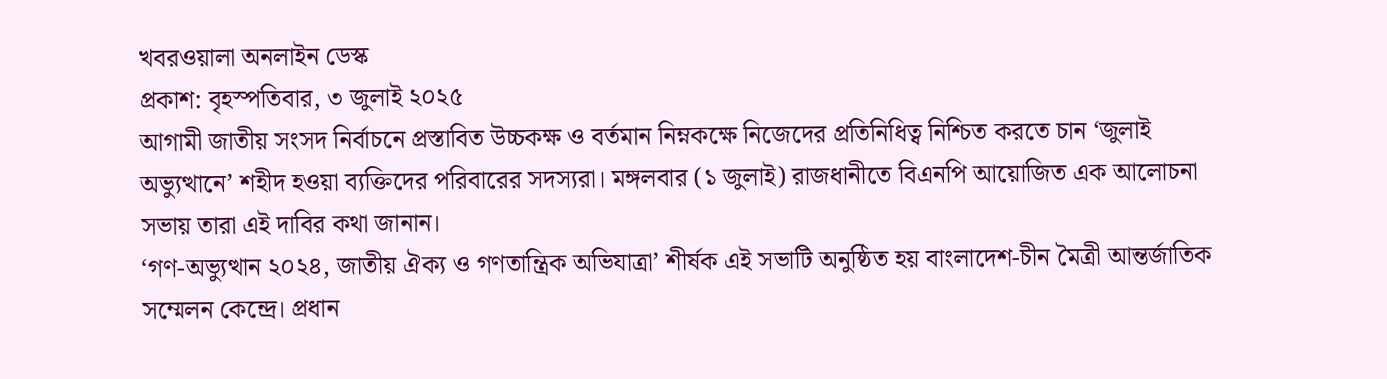খবরওয়ালা অনলাইন ডেস্ক
প্রকাশ: বৃহস্পতিবার, ৩ জুলাই ২০২৫
আগামী জাতীয় সংসদ নির্বাচনে প্রস্তাবিত উচ্চকক্ষ ও বর্তমান নিম্নকক্ষে নিজেদের প্রতিনিধিত্ব নিশ্চিত করতে চান ‘জুলাই অভ্যুত্থানে’ শহীদ হওয়া ব্যক্তিদের পরিবারের সদস্যরা। মঙ্গলবার (১ জুলাই) রাজধানীতে বিএনপি আয়োজিত এক আলোচনা সভায় তারা এই দাবির কথা জানান।
‘গণ-অভ্যুত্থান ২০২৪, জাতীয় ঐক্য ও গণতান্ত্রিক অভিযাত্রা’ শীর্ষক এই সভাটি অনুষ্ঠিত হয় বাংলাদেশ-চীন মৈত্রী আন্তর্জাতিক সম্মেলন কেন্দ্রে। প্রধান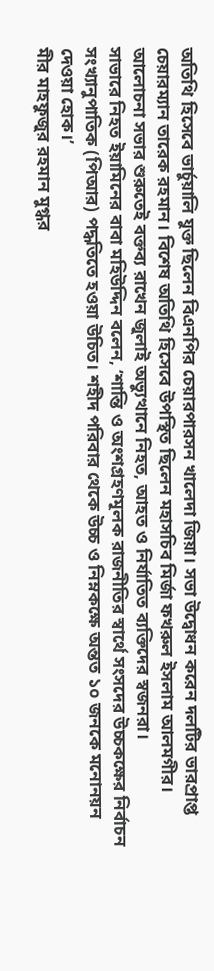অতিথি হিসেবে ভার্চুয়ালি যুক্ত ছিলেন বিএনপির চেয়ারপারসন খালেদা জিয়া। সভা উদ্বোধন করেন দলটির ভারপ্রাপ্ত চেয়ারম্যান তারেক রহমান। বিশেষ অতিথি হিসেবে উপস্থিত ছিলেন মহাসচিব মির্জা ফখরুল ইসলাম আলমগীর।
আলোচনা সভার শুরুতেই বক্তব্য রাখেন জুলাই অভ্যুত্থানে নিহত, আহত ও নির্যাতিত ব্যক্তিদের স্বজনরা।
সাভারে নিহত ইয়ামিনের বাবা মহিউদ্দিন বলেন, ‘শান্তি ও অংশগ্রহণমূলক রাজনীতির স্বার্থে সংসদের উচ্চকক্ষের নির্বাচন সংখ্যানুপাতিক (পিআর) পদ্ধতিতে হওয়া উচিত। শহীদ পরিবার থেকে উচ্চ ও নিম্নকক্ষে অন্তত ১০ জনকে মনোনয়ন দেওয়া হোক।’
মীর মাহফুজুর রহমান মুগ্ধর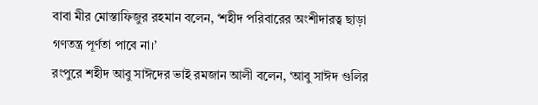বাবা মীর মোস্তাফিজুর রহমান বলেন, ‘শহীদ পরিবারের অংশীদারত্ব ছাড়া গণতন্ত্র পূর্ণতা পাবে না।’
রংপুরে শহীদ আবু সাঈদের ভাই রমজান আলী বলেন, ‘আবু সাঈদ গুলির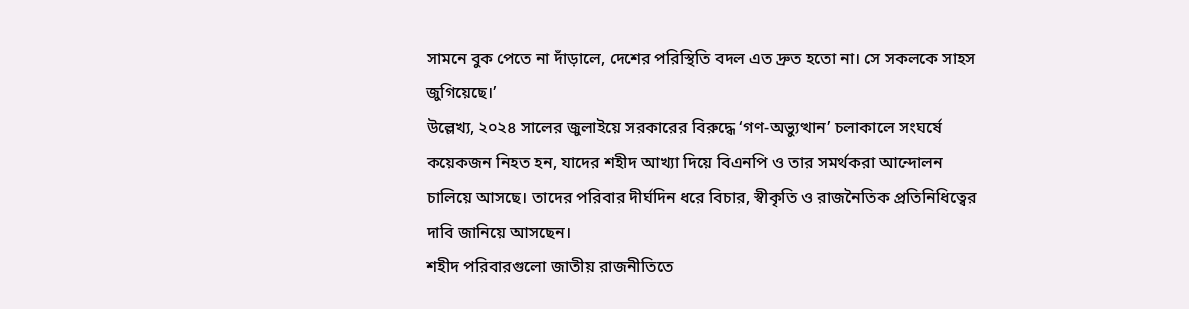সামনে বুক পেতে না দাঁড়ালে, দেশের পরিস্থিতি বদল এত দ্রুত হতো না। সে সকলকে সাহস জুগিয়েছে।’
উল্লেখ্য, ২০২৪ সালের জুলাইয়ে সরকারের বিরুদ্ধে ‘গণ-অভ্যুত্থান’ চলাকালে সংঘর্ষে কয়েকজন নিহত হন, যাদের শহীদ আখ্যা দিয়ে বিএনপি ও তার সমর্থকরা আন্দোলন চালিয়ে আসছে। তাদের পরিবার দীর্ঘদিন ধরে বিচার, স্বীকৃতি ও রাজনৈতিক প্রতিনিধিত্বের দাবি জানিয়ে আসছেন।
শহীদ পরিবারগুলো জাতীয় রাজনীতিতে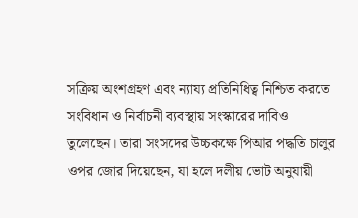সক্রিয় অংশগ্রহণ এবং ন্যায্য প্রতিনিধিত্ব নিশ্চিত করতে সংবিধান ও নির্বাচনী ব্যবস্থায় সংস্কারের দাবিও তুলেছেন। তারা সংসদের উচ্চকক্ষে পিআর পদ্ধতি চালুর ওপর জোর দিয়েছেন, যা হলে দলীয় ভোট অনুযায়ী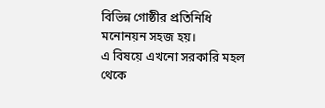বিভিন্ন গোষ্ঠীর প্রতিনিধি মনোনয়ন সহজ হয়।
এ বিষয়ে এখনো সরকারি মহল থেকে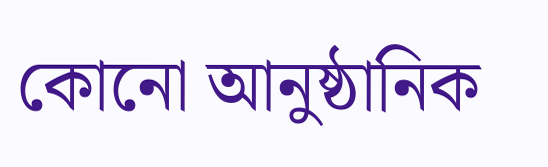কোনো আনুষ্ঠানিক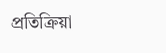প্রতিক্রিয়া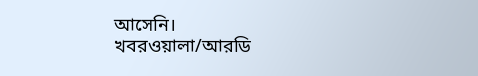আসেনি।
খবরওয়ালা/আরডি